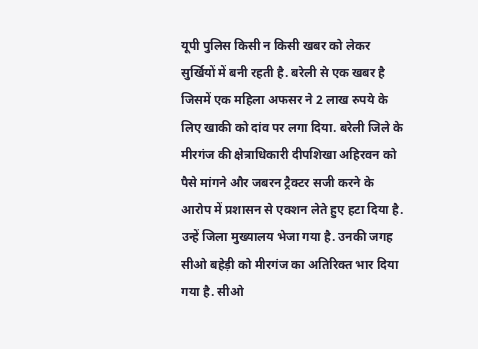यूपी पुलिस किसी न किसी खबर को लेकर सुर्खियों में बनी रहती है. बरेली से एक खबर है जिसमें एक महिला अफसर ने 2 लाख रुपये के लिए खाकी को दांव पर लगा दिया. बरेली जिले के मीरगंज की क्षेत्राधिकारी दीपशिखा अहिरवन को पैसे मांगने और जबरन ट्रैक्टर सजी करने के आरोप में प्रशासन से एक्शन लेते हुए हटा दिया है. उन्हें जिला मुख्यालय भेजा गया है. उनकी जगह सीओ बहेड़ी को मीरगंज का अतिरिक्त भार दिया गया है. सीओ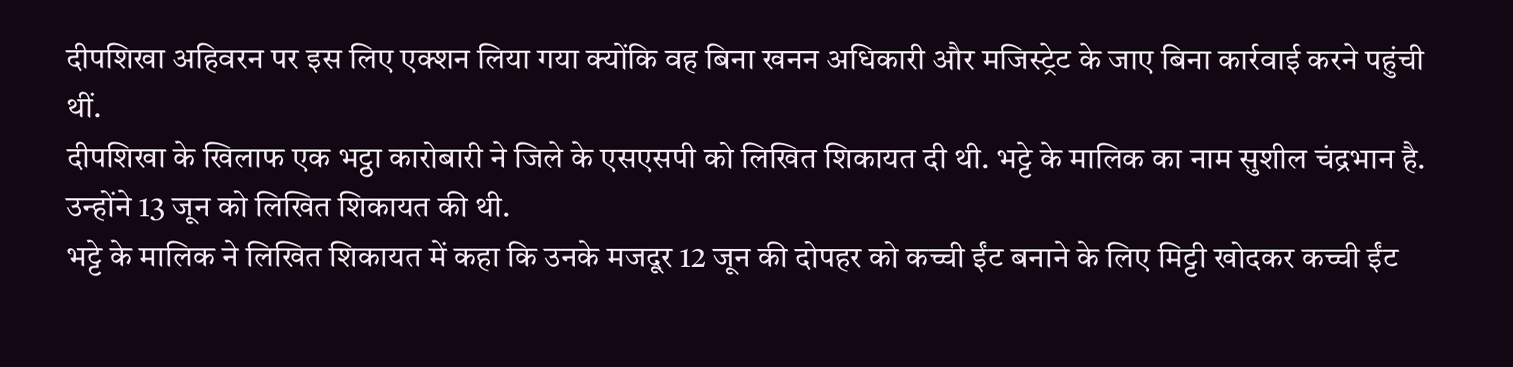दीपशिखा अहिवरन पर इस लिए एक्शन लिया गया क्योंकि वह बिना खनन अधिकारी और मजिस्ट्रेट के जाए बिना कार्रवाई करने पहुंची थीं.
दीपशिखा के खिलाफ एक भट्ठा कारोबारी ने जिले के एसएसपी को लिखित शिकायत दी थी. भट्टे के मालिक का नाम सुशील चंद्रभान है. उन्होंने 13 जून को लिखित शिकायत की थी.
भट्टे के मालिक ने लिखित शिकायत में कहा कि उनके मजदूर 12 जून की दोपहर को कच्ची ईंट बनाने के लिए मिट्टी खोदकर कच्ची ईंट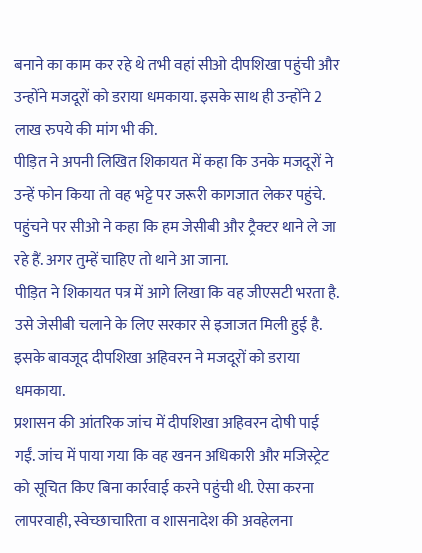बनाने का काम कर रहे थे तभी वहां सीओ दीपशिखा पहुंची और उन्होंने मजदूरों को डराया धमकाया. इसके साथ ही उन्होंने 2 लाख रुपये की मांग भी की.
पीड़ित ने अपनी लिखित शिकायत में कहा कि उनके मजदूरों ने उन्हें फोन किया तो वह भट्टे पर जरूरी कागजात लेकर पहुंचे. पहुंचने पर सीओ ने कहा कि हम जेसीबी और ट्रैक्टर थाने ले जा रहे हैं. अगर तुम्हें चाहिए तो थाने आ जाना.
पीड़ित ने शिकायत पत्र में आगे लिखा कि वह जीएसटी भरता है. उसे जेसीबी चलाने के लिए सरकार से इजाजत मिली हुई है. इसके बावजूद दीपशिखा अहिवरन ने मजदूरों को डराया धमकाया.
प्रशासन की आंतरिक जांच में दीपशिखा अहिवरन दोषी पाई गईं. जांच में पाया गया कि वह खनन अधिकारी और मजिस्ट्रेट को सूचित किए बिना कार्रवाई करने पहुंची थी. ऐसा करना लापरवाही, स्वेच्छाचारिता व शासनादेश की अवहेलना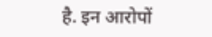है. इन आरोपों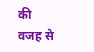की वजह से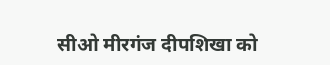सीओ मीरगंज दीपशिखा को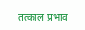तत्काल प्रभाव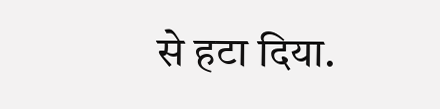से हटा दिया.